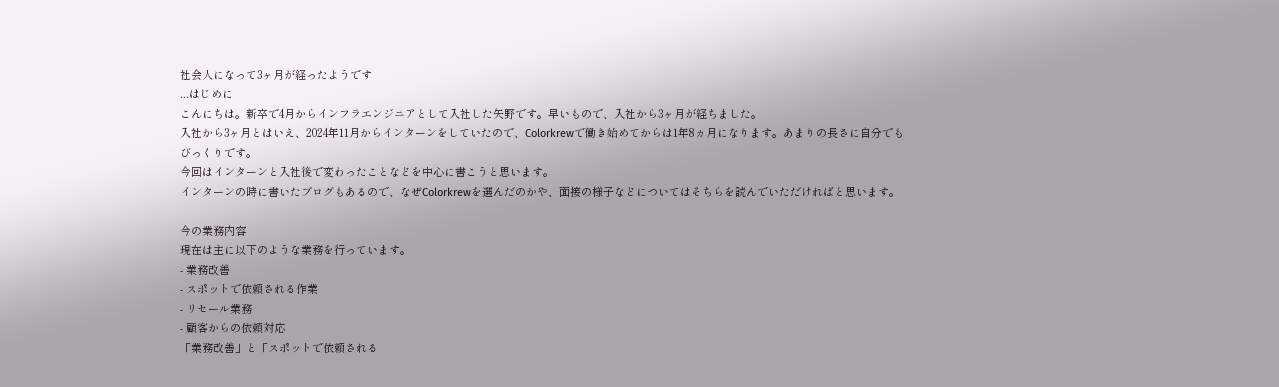社会人になって3ヶ月が経ったようです
...はじめに
こんにちは。新卒で4月からインフラエンジニアとして入社した矢野です。早いもので、入社から3ヶ月が経ちました。
入社から3ヶ月とはいえ、2024年11月からインターンをしていたので、Colorkrewで働き始めてからは1年8ヵ月になります。あまりの長さに自分でもびっくりです。
今回はインターンと入社後で変わったことなどを中心に書こうと思います。
インターンの時に書いたブログもあるので、なぜColorkrewを選んだのかや、面接の様子などについてはそちらを読んでいただければと思います。

今の業務内容
現在は主に以下のような業務を行っています。
- 業務改善
- スポットで依頼される作業
- リセール業務
- 顧客からの依頼対応
「業務改善」と「スポットで依頼される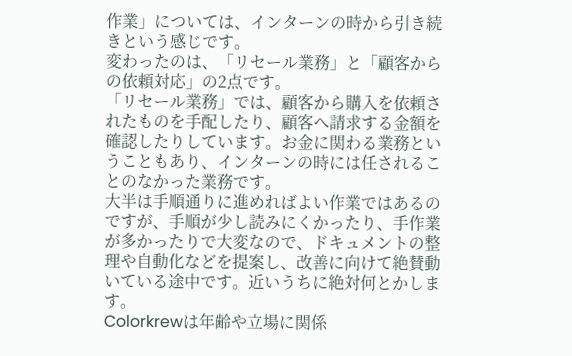作業」については、インターンの時から引き続きという感じです。
変わったのは、「リセール業務」と「顧客からの依頼対応」の2点です。
「リセール業務」では、顧客から購入を依頼されたものを手配したり、顧客へ請求する金額を確認したりしています。お金に関わる業務ということもあり、インターンの時には任されることのなかった業務です。
大半は手順通りに進めればよい作業ではあるのですが、手順が少し読みにくかったり、手作業が多かったりで大変なので、ドキュメントの整理や自動化などを提案し、改善に向けて絶賛動いている途中です。近いうちに絶対何とかします。
Colorkrewは年齢や立場に関係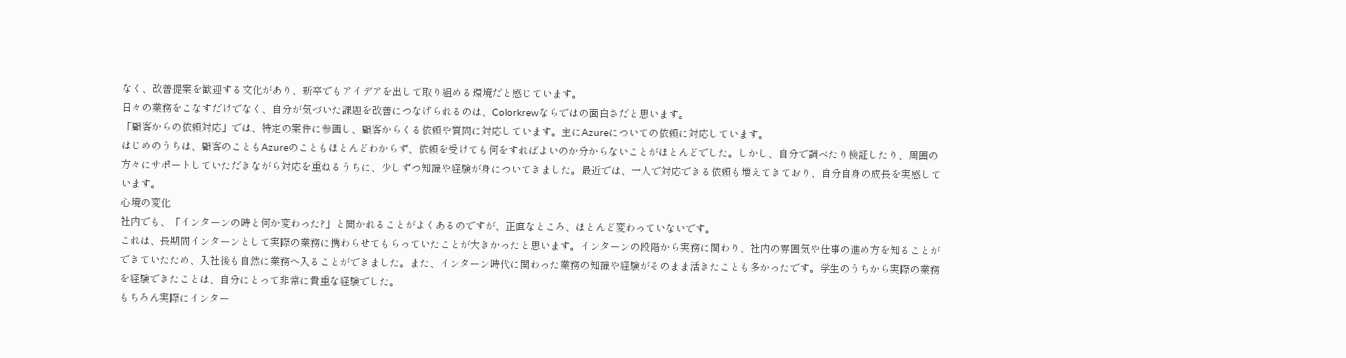なく、改善提案を歓迎する文化があり、新卒でもアイデアを出して取り組める環境だと感じています。
日々の業務をこなすだけでなく、自分が気づいた課題を改善につなげられるのは、Colorkrewならではの面白さだと思います。
「顧客からの依頼対応」では、特定の案件に参画し、顧客からくる依頼や質問に対応しています。主にAzureについての依頼に対応しています。
はじめのうちは、顧客のこともAzureのこともほとんどわからず、依頼を受けても何をすればよいのか分からないことがほとんどでした。しかし、自分で調べたり検証したり、周囲の方々にサポートしていただきながら対応を重ねるうちに、少しずつ知識や経験が身についてきました。最近では、一人で対応できる依頼も増えてきており、自分自身の成長を実感しています。
心境の変化
社内でも、「インターンの時と何か変わった?」と聞かれることがよくあるのですが、正直なところ、ほとんど変わっていないです。
これは、長期間インターンとして実際の業務に携わらせてもらっていたことが大きかったと思います。インターンの段階から実務に関わり、社内の雰囲気や仕事の進め方を知ることができていたため、入社後も自然に業務へ入ることができました。また、インターン時代に関わった業務の知識や経験がそのまま活きたことも多かったです。学生のうちから実際の業務を経験できたことは、自分にとって非常に貴重な経験でした。
もちろん実際にインター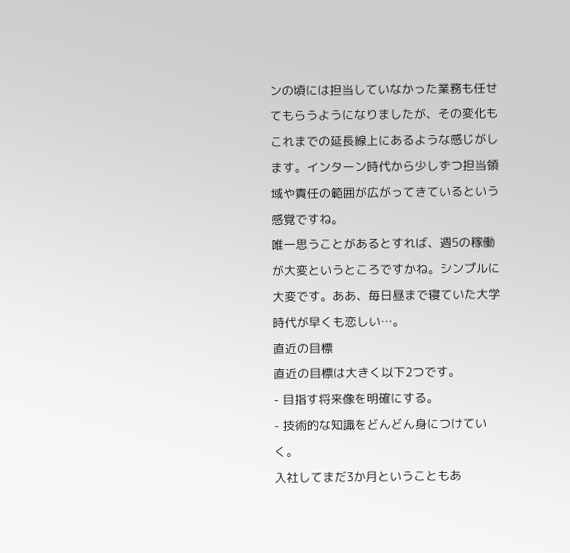ンの頃には担当していなかった業務も任せてもらうようになりましたが、その変化もこれまでの延長線上にあるような感じがします。インターン時代から少しずつ担当領域や責任の範囲が広がってきているという感覚ですね。
唯一思うことがあるとすれば、週5の稼働が大変というところですかね。シンプルに大変です。ああ、毎日昼まで寝ていた大学時代が早くも恋しい…。
直近の目標
直近の目標は大きく以下2つです。
- 目指す将来像を明確にする。
- 技術的な知識をどんどん身につけていく。
入社してまだ3か月ということもあ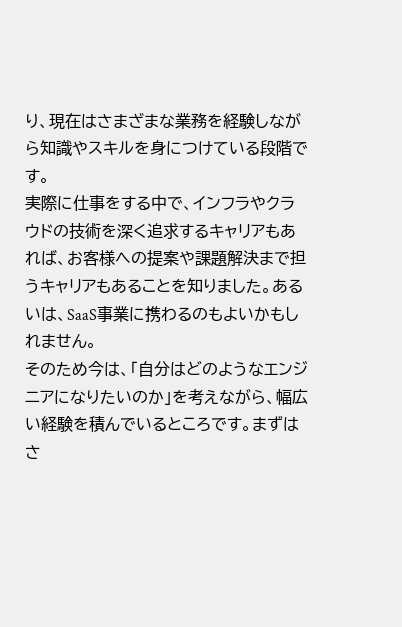り、現在はさまざまな業務を経験しながら知識やスキルを身につけている段階です。
実際に仕事をする中で、インフラやクラウドの技術を深く追求するキャリアもあれば、お客様への提案や課題解決まで担うキャリアもあることを知りました。あるいは、SaaS事業に携わるのもよいかもしれません。
そのため今は、「自分はどのようなエンジニアになりたいのか」を考えながら、幅広い経験を積んでいるところです。まずはさ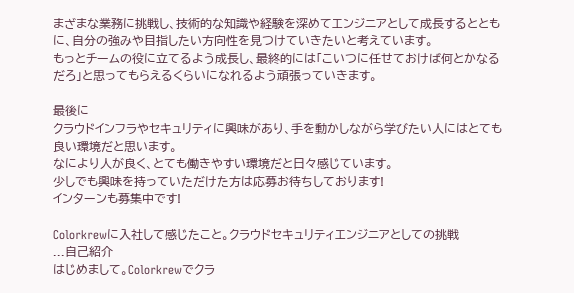まざまな業務に挑戦し、技術的な知識や経験を深めてエンジニアとして成長するとともに、自分の強みや目指したい方向性を見つけていきたいと考えています。
もっとチームの役に立てるよう成長し、最終的には「こいつに任せておけば何とかなるだろ」と思ってもらえるくらいになれるよう頑張っていきます。

最後に
クラウドインフラやセキュリティに興味があり、手を動かしながら学びたい人にはとても良い環境だと思います。
なにより人が良く、とても働きやすい環境だと日々感じています。
少しでも興味を持っていただけた方は応募お待ちしております!
インターンも募集中です!

Colorkrewに入社して感じたこと。クラウドセキュリティエンジニアとしての挑戦
...自己紹介
はじめまして。Colorkrewでクラ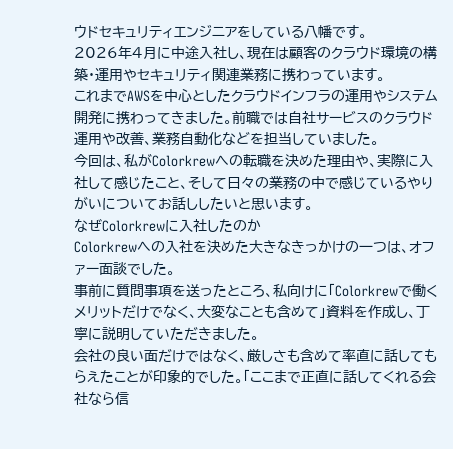ウドセキュリティエンジニアをしている八幡です。
2026年4月に中途入社し、現在は顧客のクラウド環境の構築・運用やセキュリティ関連業務に携わっています。
これまでAWSを中心としたクラウドインフラの運用やシステム開発に携わってきました。前職では自社サービスのクラウド運用や改善、業務自動化などを担当していました。
今回は、私がColorkrewへの転職を決めた理由や、実際に入社して感じたこと、そして日々の業務の中で感じているやりがいについてお話ししたいと思います。
なぜColorkrewに入社したのか
Colorkrewへの入社を決めた大きなきっかけの一つは、オファー面談でした。
事前に質問事項を送ったところ、私向けに「Colorkrewで働くメリットだけでなく、大変なことも含めて」資料を作成し、丁寧に説明していただきました。
会社の良い面だけではなく、厳しさも含めて率直に話してもらえたことが印象的でした。「ここまで正直に話してくれる会社なら信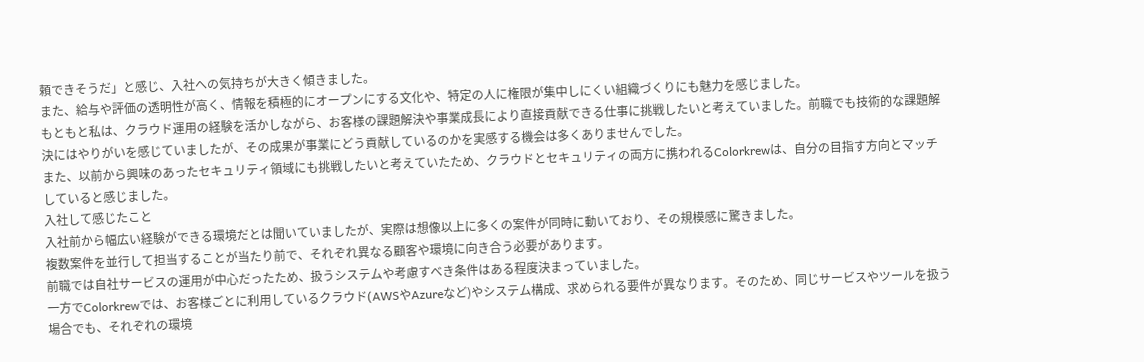頼できそうだ」と感じ、入社への気持ちが大きく傾きました。
また、給与や評価の透明性が高く、情報を積極的にオープンにする文化や、特定の人に権限が集中しにくい組織づくりにも魅力を感じました。
もともと私は、クラウド運用の経験を活かしながら、お客様の課題解決や事業成長により直接貢献できる仕事に挑戦したいと考えていました。前職でも技術的な課題解決にはやりがいを感じていましたが、その成果が事業にどう貢献しているのかを実感する機会は多くありませんでした。
また、以前から興味のあったセキュリティ領域にも挑戦したいと考えていたため、クラウドとセキュリティの両方に携われるColorkrewは、自分の目指す方向とマッチしていると感じました。
入社して感じたこと
入社前から幅広い経験ができる環境だとは聞いていましたが、実際は想像以上に多くの案件が同時に動いており、その規模感に驚きました。
複数案件を並行して担当することが当たり前で、それぞれ異なる顧客や環境に向き合う必要があります。
前職では自社サービスの運用が中心だったため、扱うシステムや考慮すべき条件はある程度決まっていました。
一方でColorkrewでは、お客様ごとに利用しているクラウド(AWSやAzureなど)やシステム構成、求められる要件が異なります。そのため、同じサービスやツールを扱う場合でも、それぞれの環境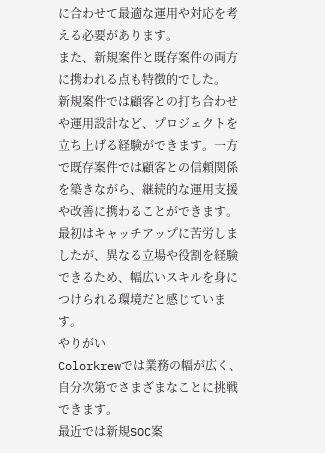に合わせて最適な運用や対応を考える必要があります。
また、新規案件と既存案件の両方に携われる点も特徴的でした。
新規案件では顧客との打ち合わせや運用設計など、プロジェクトを立ち上げる経験ができます。一方で既存案件では顧客との信頼関係を築きながら、継続的な運用支援や改善に携わることができます。
最初はキャッチアップに苦労しましたが、異なる立場や役割を経験できるため、幅広いスキルを身につけられる環境だと感じています。
やりがい
Colorkrewでは業務の幅が広く、自分次第でさまざまなことに挑戦できます。
最近では新規SOC案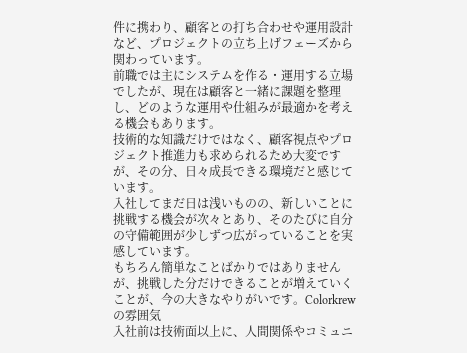件に携わり、顧客との打ち合わせや運用設計など、プロジェクトの立ち上げフェーズから関わっています。
前職では主にシステムを作る・運用する立場でしたが、現在は顧客と一緒に課題を整理し、どのような運用や仕組みが最適かを考える機会もあります。
技術的な知識だけではなく、顧客視点やプロジェクト推進力も求められるため大変ですが、その分、日々成長できる環境だと感じています。
入社してまだ日は浅いものの、新しいことに挑戦する機会が次々とあり、そのたびに自分の守備範囲が少しずつ広がっていることを実感しています。
もちろん簡単なことばかりではありませんが、挑戦した分だけできることが増えていくことが、今の大きなやりがいです。Colorkrewの雰囲気
入社前は技術面以上に、人間関係やコミュニ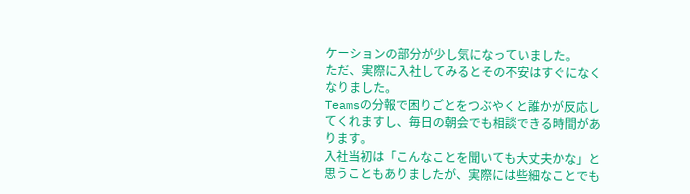ケーションの部分が少し気になっていました。
ただ、実際に入社してみるとその不安はすぐになくなりました。
Teamsの分報で困りごとをつぶやくと誰かが反応してくれますし、毎日の朝会でも相談できる時間があります。
入社当初は「こんなことを聞いても大丈夫かな」と思うこともありましたが、実際には些細なことでも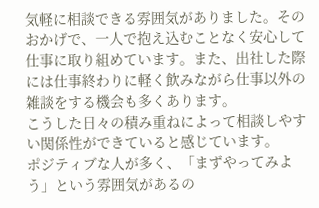気軽に相談できる雰囲気がありました。そのおかげで、一人で抱え込むことなく安心して仕事に取り組めています。また、出社した際には仕事終わりに軽く飲みながら仕事以外の雑談をする機会も多くあります。
こうした日々の積み重ねによって相談しやすい関係性ができていると感じています。
ポジティブな人が多く、「まずやってみよう」という雰囲気があるの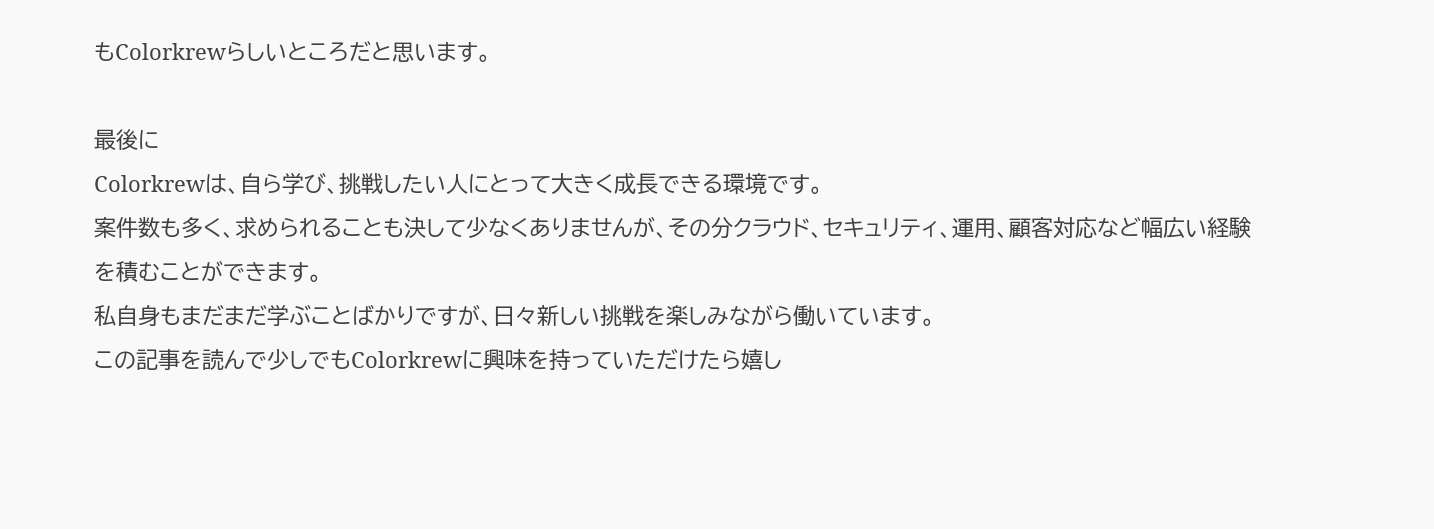もColorkrewらしいところだと思います。

最後に
Colorkrewは、自ら学び、挑戦したい人にとって大きく成長できる環境です。
案件数も多く、求められることも決して少なくありませんが、その分クラウド、セキュリティ、運用、顧客対応など幅広い経験を積むことができます。
私自身もまだまだ学ぶことばかりですが、日々新しい挑戦を楽しみながら働いています。
この記事を読んで少しでもColorkrewに興味を持っていただけたら嬉し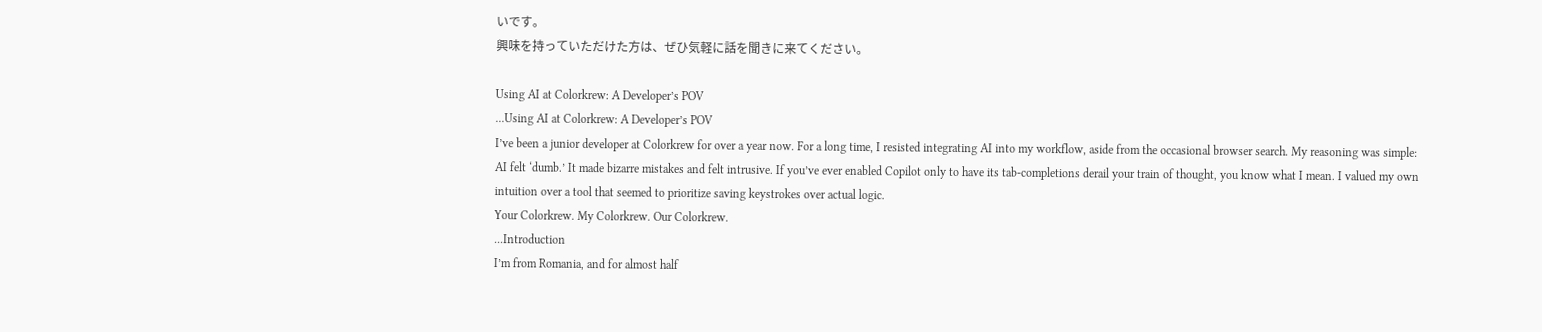いです。
興味を持っていただけた方は、ぜひ気軽に話を聞きに来てください。

Using AI at Colorkrew: A Developer’s POV
...Using AI at Colorkrew: A Developer’s POV
I’ve been a junior developer at Colorkrew for over a year now. For a long time, I resisted integrating AI into my workflow, aside from the occasional browser search. My reasoning was simple: AI felt ‘dumb.’ It made bizarre mistakes and felt intrusive. If you’ve ever enabled Copilot only to have its tab-completions derail your train of thought, you know what I mean. I valued my own intuition over a tool that seemed to prioritize saving keystrokes over actual logic.
Your Colorkrew. My Colorkrew. Our Colorkrew.
...Introduction
I’m from Romania, and for almost half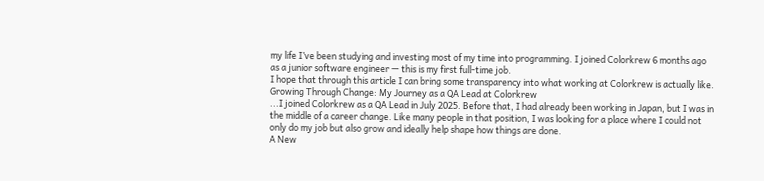my life I’ve been studying and investing most of my time into programming. I joined Colorkrew 6 months ago as a junior software engineer — this is my first full-time job.
I hope that through this article I can bring some transparency into what working at Colorkrew is actually like.
Growing Through Change: My Journey as a QA Lead at Colorkrew
...I joined Colorkrew as a QA Lead in July 2025. Before that, I had already been working in Japan, but I was in the middle of a career change. Like many people in that position, I was looking for a place where I could not only do my job but also grow and ideally help shape how things are done.
A New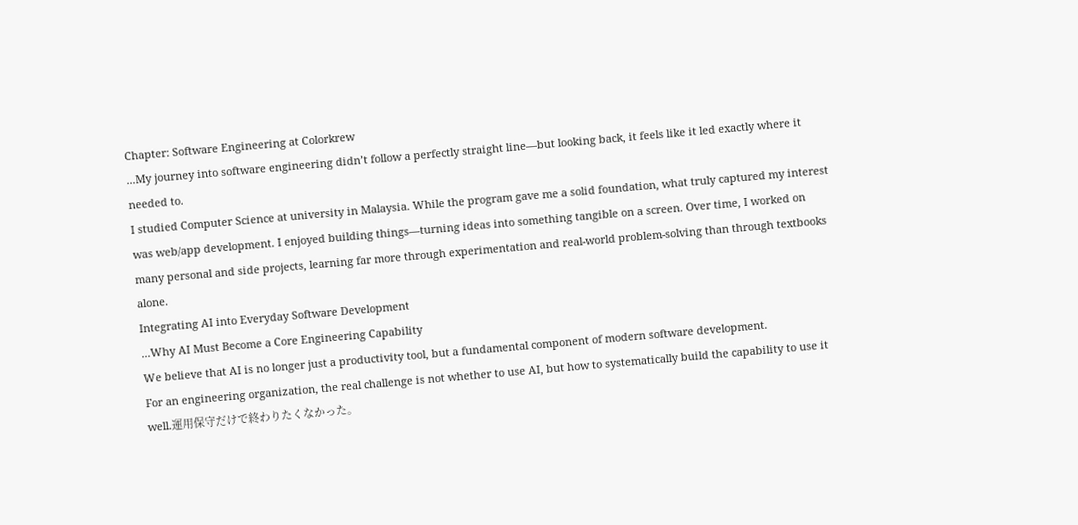Chapter: Software Engineering at Colorkrew
...My journey into software engineering didn’t follow a perfectly straight line—but looking back, it feels like it led exactly where it needed to.
I studied Computer Science at university in Malaysia. While the program gave me a solid foundation, what truly captured my interest was web/app development. I enjoyed building things—turning ideas into something tangible on a screen. Over time, I worked on many personal and side projects, learning far more through experimentation and real-world problem-solving than through textbooks alone.
Integrating AI into Everyday Software Development
...Why AI Must Become a Core Engineering Capability
We believe that AI is no longer just a productivity tool, but a fundamental component of modern software development.
For an engineering organization, the real challenge is not whether to use AI, but how to systematically build the capability to use it well.運用保守だけで終わりたくなかった。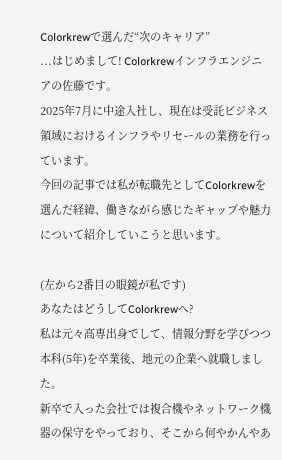Colorkrewで選んだ“次のキャリア”
...はじめまして! Colorkrewインフラエンジニアの佐藤です。
2025年7月に中途入社し、現在は受託ビジネス領域におけるインフラやリセールの業務を行っています。
今回の記事では私が転職先としてColorkrewを選んだ経緯、働きながら感じたギャップや魅力について紹介していこうと思います。

(左から2番目の眼鏡が私です)
あなたはどうしてColorkrewへ?
私は元々高専出身でして、情報分野を学びつつ本科(5年)を卒業後、地元の企業へ就職しました。
新卒で入った会社では複合機やネットワーク機器の保守をやっており、そこから何やかんやあ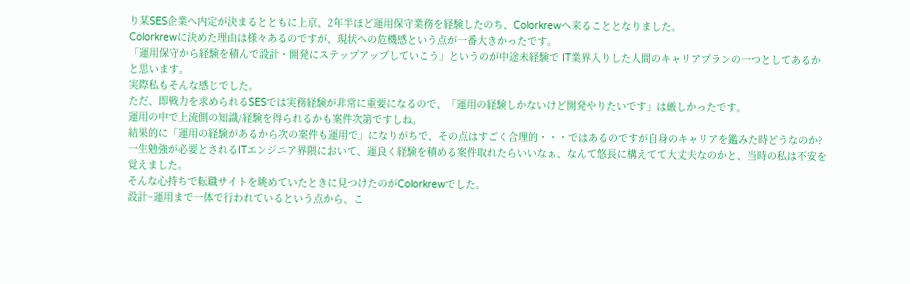り某SES企業へ内定が決まるとともに上京、2年半ほど運用保守業務を経験したのち、Colorkrewへ来ることとなりました。
Colorkrewに決めた理由は様々あるのですが、現状への危機感という点が一番大きかったです。
「運用保守から経験を積んで設計・開発にステップアップしていこう」というのが中途未経験で IT業界入りした人間のキャリアプランの一つとしてあるかと思います。
実際私もそんな感じでした。
ただ、即戦力を求められるSESでは実務経験が非常に重要になるので、「運用の経験しかないけど開発やりたいです」は厳しかったです。
運用の中で上流側の知識/経験を得られるかも案件次第ですしね。
結果的に「運用の経験があるから次の案件も運用で」になりがちで、その点はすごく合理的・・・ではあるのですが自身のキャリアを鑑みた時どうなのか?
一生勉強が必要とされるITエンジニア界隈において、運良く経験を積める案件取れたらいいなぁ、なんて悠長に構えてて大丈夫なのかと、当時の私は不安を覚えました。
そんな心持ちで転職サイトを眺めていたときに見つけたのがColorkrewでした。
設計~運用まで一体で行われているという点から、こ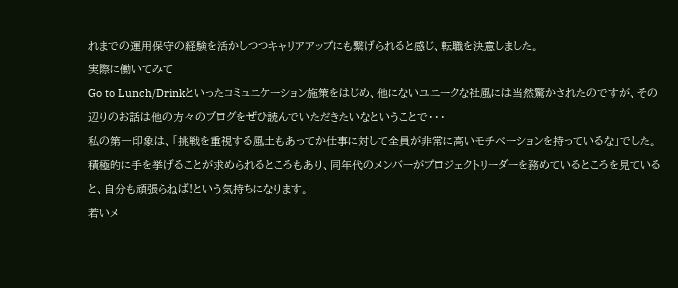れまでの運用保守の経験を活かしつつキャリアアップにも繋げられると感じ、転職を決意しました。
実際に働いてみて
Go to Lunch/Drinkといったコミュニケーション施策をはじめ、他にないユニークな社風には当然驚かされたのですが、その辺りのお話は他の方々のブログをぜひ読んでいただきたいなということで・・・
私の第一印象は、「挑戦を重視する風土もあってか仕事に対して全員が非常に高いモチベーションを持っているな」でした。
積極的に手を挙げることが求められるところもあり、同年代のメンバーがプロジェクトリーダーを務めているところを見ていると、自分も頑張らねば!という気持ちになります。
若いメ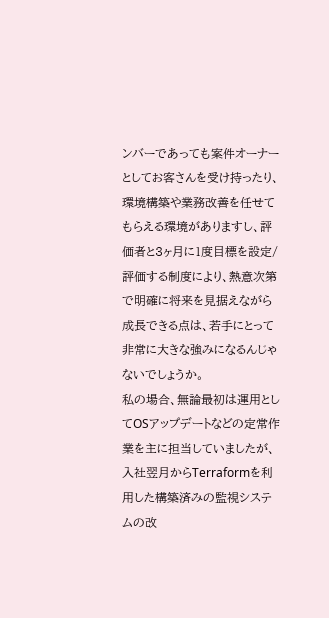ンバーであっても案件オーナーとしてお客さんを受け持ったり、環境構築や業務改善を任せてもらえる環境がありますし、評価者と3ヶ月に1度目標を設定/評価する制度により、熱意次第で明確に将来を見据えながら成長できる点は、若手にとって非常に大きな強みになるんじゃないでしょうか。
私の場合、無論最初は運用としてOSアップデートなどの定常作業を主に担当していましたが、入社翌月からTerraformを利用した構築済みの監視システムの改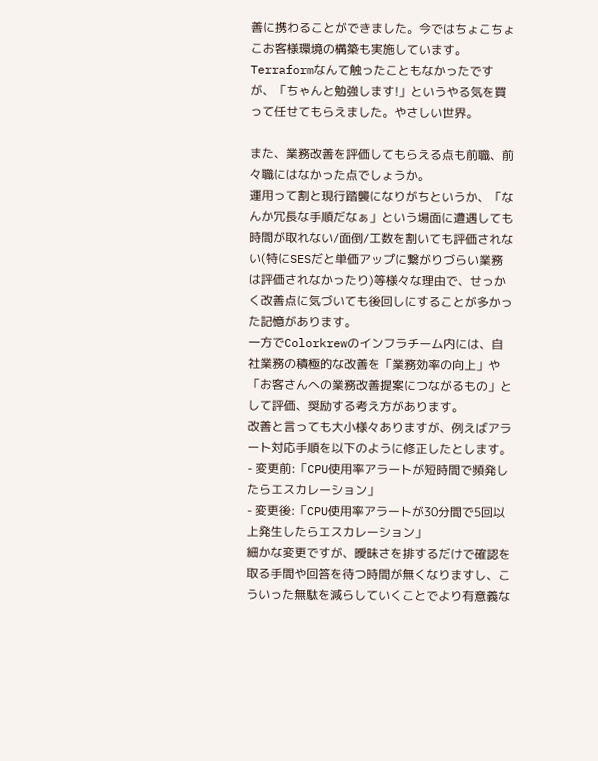善に携わることができました。今ではちょこちょこお客様環境の構築も実施しています。
Terraformなんて触ったこともなかったですが、「ちゃんと勉強します!」というやる気を買って任せてもらえました。やさしい世界。

また、業務改善を評価してもらえる点も前職、前々職にはなかった点でしょうか。
運用って割と現行踏襲になりがちというか、「なんか冗長な手順だなぁ」という場面に遭遇しても時間が取れない/面倒/工数を割いても評価されない(特にSESだと単価アップに繋がりづらい業務は評価されなかったり)等様々な理由で、せっかく改善点に気づいても後回しにすることが多かった記憶があります。
一方でColorkrewのインフラチーム内には、自社業務の積極的な改善を「業務効率の向上」や「お客さんへの業務改善提案につながるもの」として評価、奨励する考え方があります。
改善と言っても大小様々ありますが、例えばアラート対応手順を以下のように修正したとします。
- 変更前:「CPU使用率アラートが短時間で頻発したらエスカレーション」
- 変更後:「CPU使用率アラートが30分間で5回以上発生したらエスカレーション」
細かな変更ですが、曖昧さを排するだけで確認を取る手間や回答を待つ時間が無くなりますし、こういった無駄を減らしていくことでより有意義な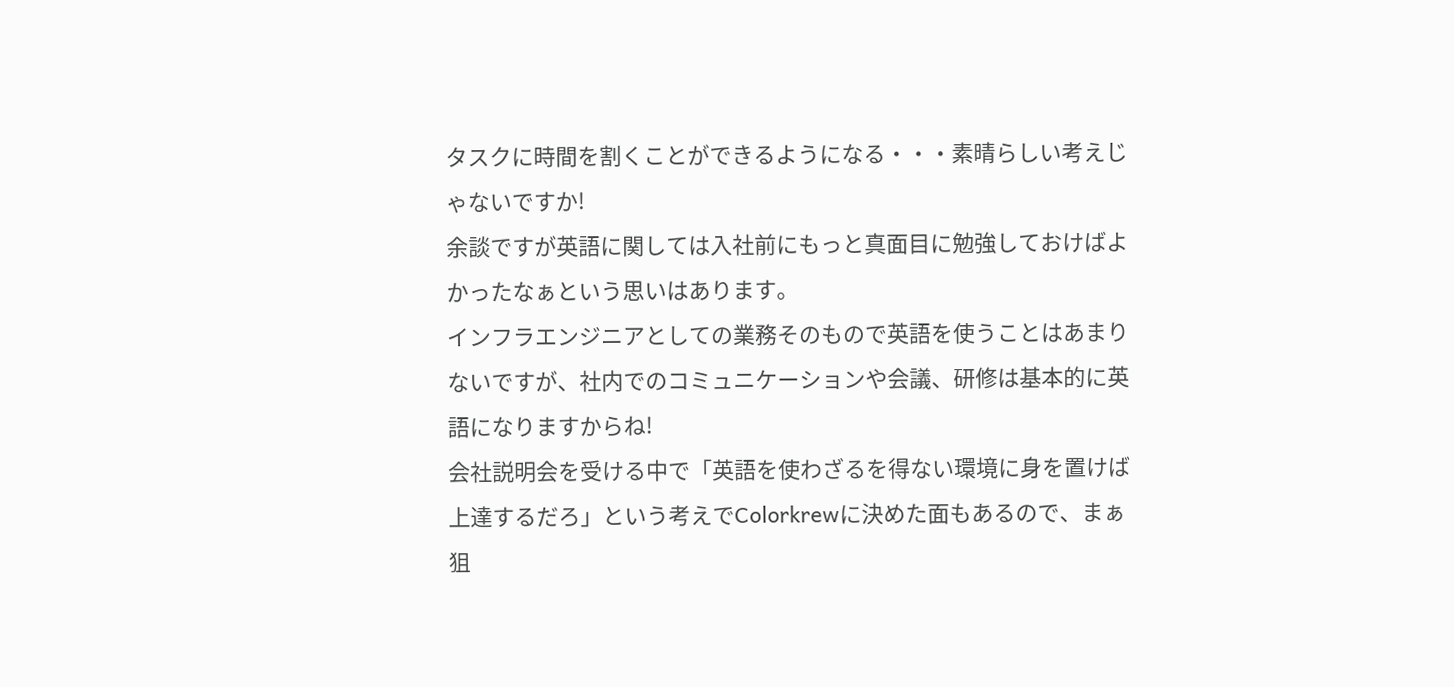タスクに時間を割くことができるようになる・・・素晴らしい考えじゃないですか!
余談ですが英語に関しては入社前にもっと真面目に勉強しておけばよかったなぁという思いはあります。
インフラエンジニアとしての業務そのもので英語を使うことはあまりないですが、社内でのコミュニケーションや会議、研修は基本的に英語になりますからね!
会社説明会を受ける中で「英語を使わざるを得ない環境に身を置けば上達するだろ」という考えでColorkrewに決めた面もあるので、まぁ狙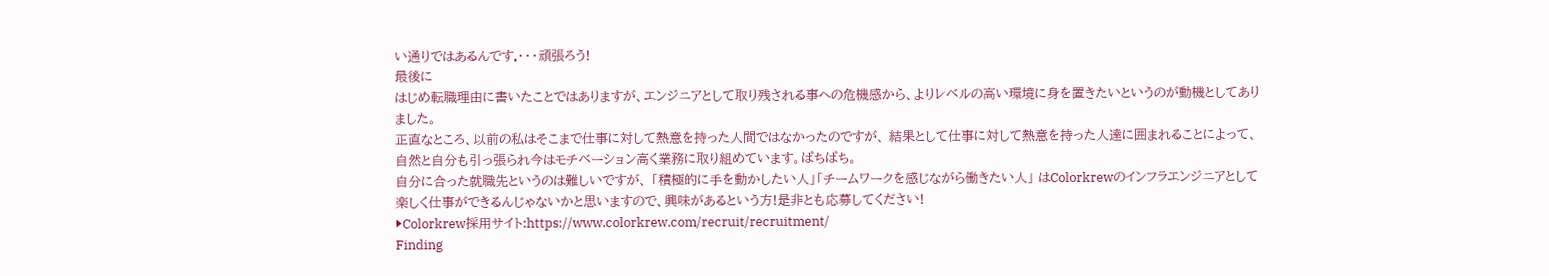い通りではあるんです.・・・頑張ろう!
最後に
はじめ転職理由に書いたことではありますが、エンジニアとして取り残される事への危機感から、よりレベルの高い環境に身を置きたいというのが動機としてありました。
正直なところ、以前の私はそこまで仕事に対して熱意を持った人間ではなかったのですが、 結果として仕事に対して熱意を持った人達に囲まれることによって、自然と自分も引っ張られ今はモチベーション高く業務に取り組めています。ぱちぱち。
自分に合った就職先というのは難しいですが、 「積極的に手を動かしたい人」「チームワークを感じながら働きたい人」 はColorkrewのインフラエンジニアとして楽しく仕事ができるんじゃないかと思いますので、興味があるという方!是非とも応募してください!
▶Colorkrew採用サイト:https://www.colorkrew.com/recruit/recruitment/
Finding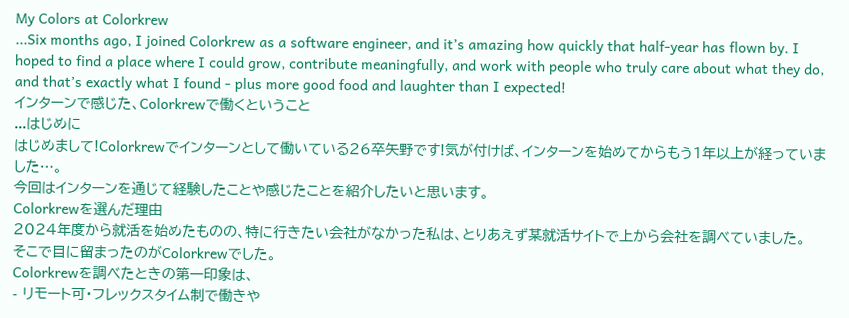My Colors at Colorkrew
...Six months ago, I joined Colorkrew as a software engineer, and it’s amazing how quickly that half-year has flown by. I hoped to find a place where I could grow, contribute meaningfully, and work with people who truly care about what they do, and that’s exactly what I found - plus more good food and laughter than I expected!
インターンで感じた、Colorkrewで働くということ
...はじめに
はじめまして!Colorkrewでインターンとして働いている26卒矢野です!気が付けば、インターンを始めてからもう1年以上が経っていました…。
今回はインターンを通じて経験したことや感じたことを紹介したいと思います。
Colorkrewを選んだ理由
2024年度から就活を始めたものの、特に行きたい会社がなかった私は、とりあえず某就活サイトで上から会社を調べていました。
そこで目に留まったのがColorkrewでした。
Colorkrewを調べたときの第一印象は、
- リモート可・フレックスタイム制で働きや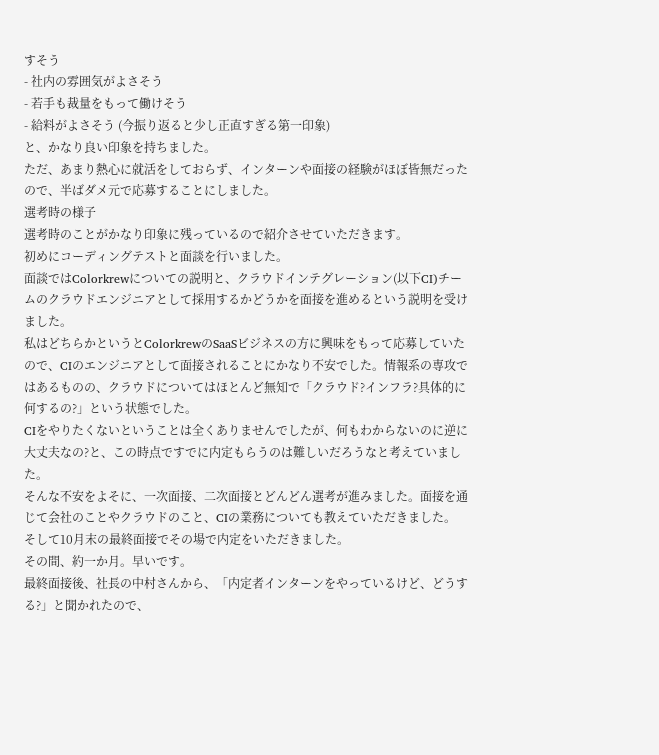すそう
- 社内の雰囲気がよさそう
- 若手も裁量をもって働けそう
- 給料がよさそう (今振り返ると少し正直すぎる第一印象)
と、かなり良い印象を持ちました。
ただ、あまり熱心に就活をしておらず、インターンや面接の経験がほぼ皆無だったので、半ばダメ元で応募することにしました。
選考時の様子
選考時のことがかなり印象に残っているので紹介させていただきます。
初めにコーディングテストと面談を行いました。
面談ではColorkrewについての説明と、クラウドインテグレーション(以下CI)チームのクラウドエンジニアとして採用するかどうかを面接を進めるという説明を受けました。
私はどちらかというとColorkrewのSaaSビジネスの方に興味をもって応募していたので、CIのエンジニアとして面接されることにかなり不安でした。情報系の専攻ではあるものの、クラウドについてはほとんど無知で「クラウド?インフラ?具体的に何するの?」という状態でした。
CIをやりたくないということは全くありませんでしたが、何もわからないのに逆に大丈夫なの?と、この時点ですでに内定もらうのは難しいだろうなと考えていました。
そんな不安をよそに、一次面接、二次面接とどんどん選考が進みました。面接を通じて会社のことやクラウドのこと、CIの業務についても教えていただきました。
そして10月末の最終面接でその場で内定をいただきました。
その間、約一か月。早いです。
最終面接後、社長の中村さんから、「内定者インターンをやっているけど、どうする?」と聞かれたので、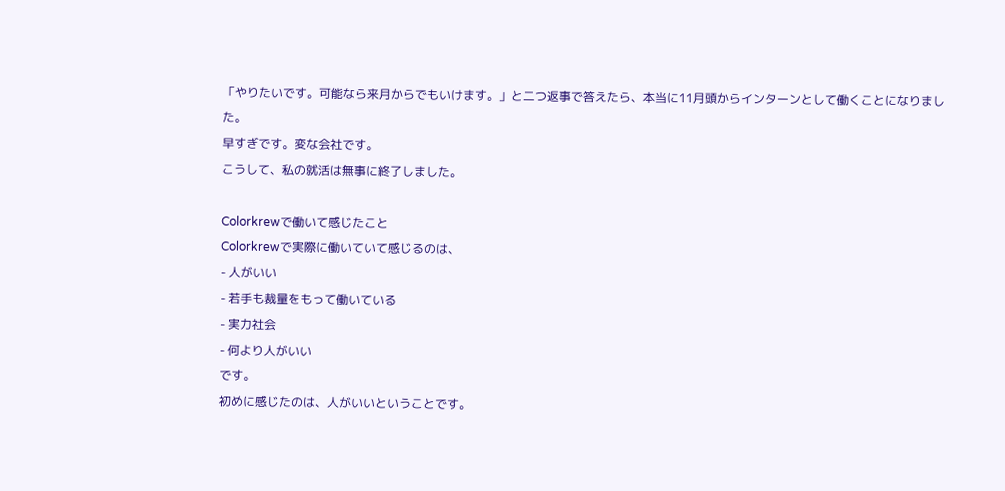「やりたいです。可能なら来月からでもいけます。」と二つ返事で答えたら、本当に11月頭からインターンとして働くことになりました。
早すぎです。変な会社です。
こうして、私の就活は無事に終了しました。

Colorkrewで働いて感じたこと
Colorkrewで実際に働いていて感じるのは、
- 人がいい
- 若手も裁量をもって働いている
- 実力社会
- 何より人がいい
です。
初めに感じたのは、人がいいということです。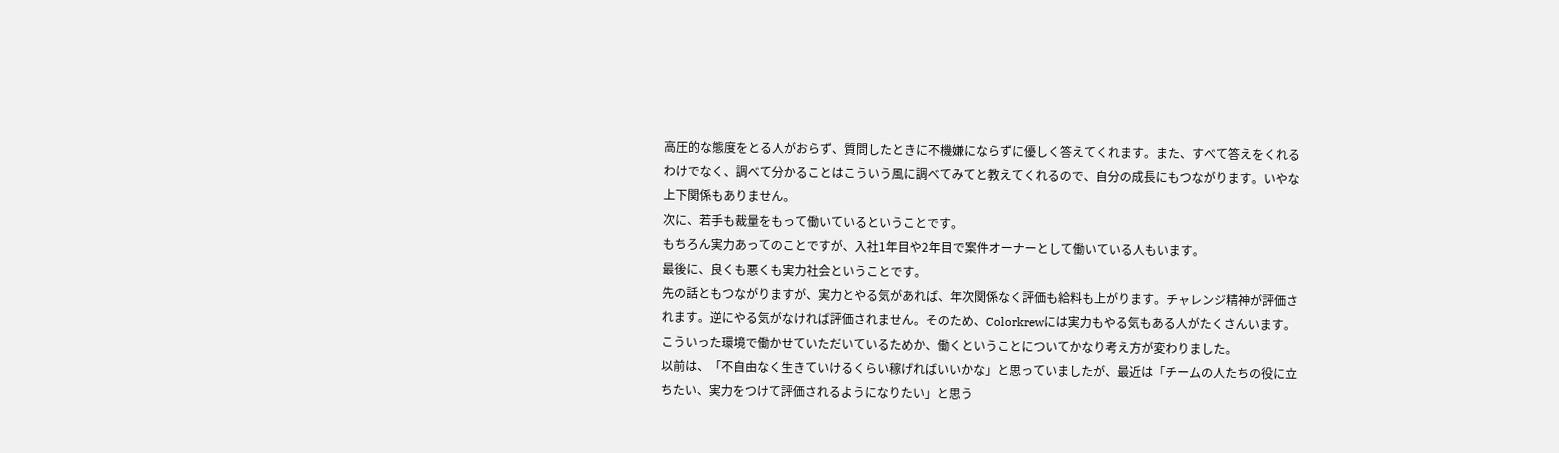高圧的な態度をとる人がおらず、質問したときに不機嫌にならずに優しく答えてくれます。また、すべて答えをくれるわけでなく、調べて分かることはこういう風に調べてみてと教えてくれるので、自分の成長にもつながります。いやな上下関係もありません。
次に、若手も裁量をもって働いているということです。
もちろん実力あってのことですが、入社1年目や2年目で案件オーナーとして働いている人もいます。
最後に、良くも悪くも実力社会ということです。
先の話ともつながりますが、実力とやる気があれば、年次関係なく評価も給料も上がります。チャレンジ精神が評価されます。逆にやる気がなければ評価されません。そのため、Colorkrewには実力もやる気もある人がたくさんいます。
こういった環境で働かせていただいているためか、働くということについてかなり考え方が変わりました。
以前は、「不自由なく生きていけるくらい稼げればいいかな」と思っていましたが、最近は「チームの人たちの役に立ちたい、実力をつけて評価されるようになりたい」と思う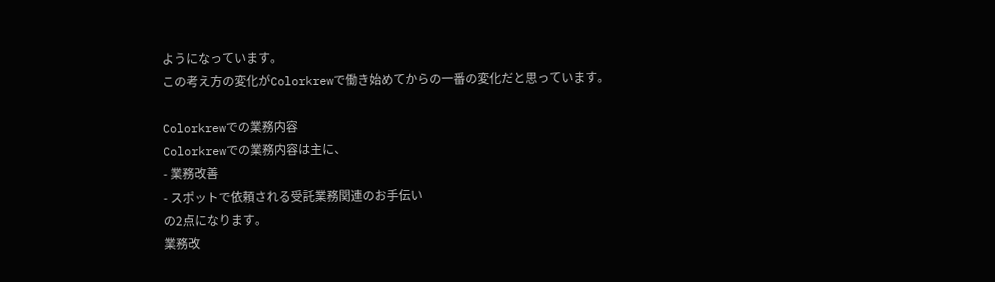ようになっています。
この考え方の変化がColorkrewで働き始めてからの一番の変化だと思っています。

Colorkrewでの業務内容
Colorkrewでの業務内容は主に、
- 業務改善
- スポットで依頼される受託業務関連のお手伝い
の2点になります。
業務改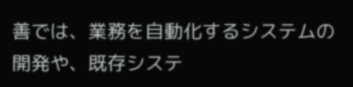善では、業務を自動化するシステムの開発や、既存システ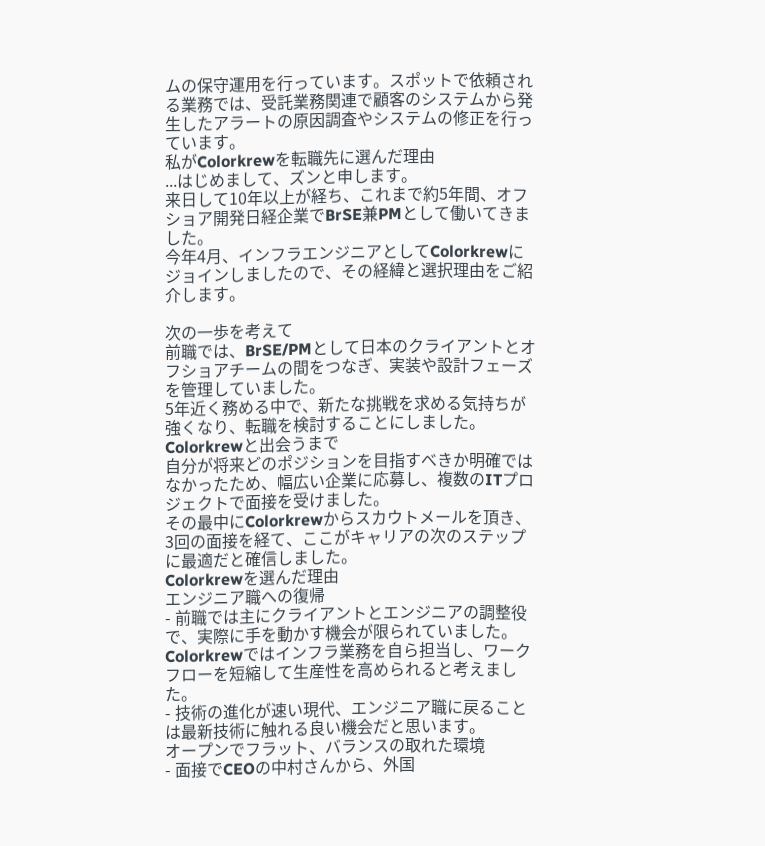ムの保守運用を行っています。スポットで依頼される業務では、受託業務関連で顧客のシステムから発生したアラートの原因調査やシステムの修正を行っています。
私がColorkrewを転職先に選んだ理由
...はじめまして、ズンと申します。
来日して10年以上が経ち、これまで約5年間、オフショア開発日経企業でBrSE兼PMとして働いてきました。
今年4月、インフラエンジニアとしてColorkrewにジョインしましたので、その経緯と選択理由をご紹介します。

次の一歩を考えて
前職では、BrSE/PMとして日本のクライアントとオフショアチームの間をつなぎ、実装や設計フェーズを管理していました。
5年近く務める中で、新たな挑戦を求める気持ちが強くなり、転職を検討することにしました。
Colorkrewと出会うまで
自分が将来どのポジションを目指すべきか明確ではなかったため、幅広い企業に応募し、複数のITプロジェクトで面接を受けました。
その最中にColorkrewからスカウトメールを頂き、3回の面接を経て、ここがキャリアの次のステップに最適だと確信しました。
Colorkrewを選んだ理由
エンジニア職への復帰
- 前職では主にクライアントとエンジニアの調整役で、実際に手を動かす機会が限られていました。Colorkrewではインフラ業務を自ら担当し、ワークフローを短縮して生産性を高められると考えました。
- 技術の進化が速い現代、エンジニア職に戻ることは最新技術に触れる良い機会だと思います。
オープンでフラット、バランスの取れた環境
- 面接でCEOの中村さんから、外国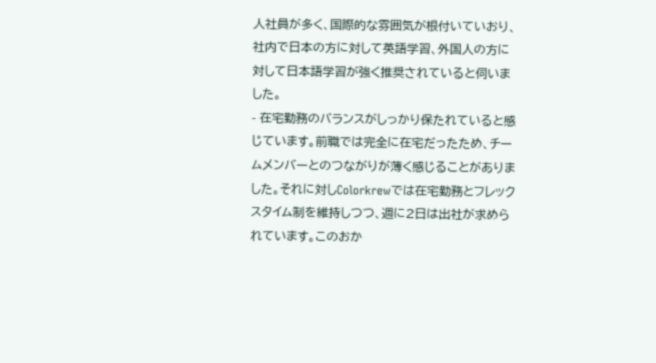人社員が多く、国際的な雰囲気が根付いていおり、社内で日本の方に対して英語学習、外国人の方に対して日本語学習が強く推奨されていると伺いました。
- 在宅勤務のバランスがしっかり保たれていると感じています。前職では完全に在宅だったため、チームメンバーとのつながりが薄く感じることがありました。それに対しColorkrewでは在宅勤務とフレックスタイム制を維持しつつ、週に2日は出社が求められています。このおか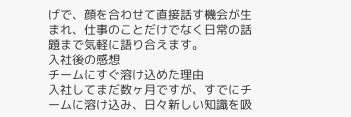げで、顔を合わせて直接話す機会が生まれ、仕事のことだけでなく日常の話題まで気軽に語り合えます。
入社後の感想
チームにすぐ溶け込めた理由
入社してまだ数ヶ月ですが、すでにチームに溶け込み、日々新しい知識を吸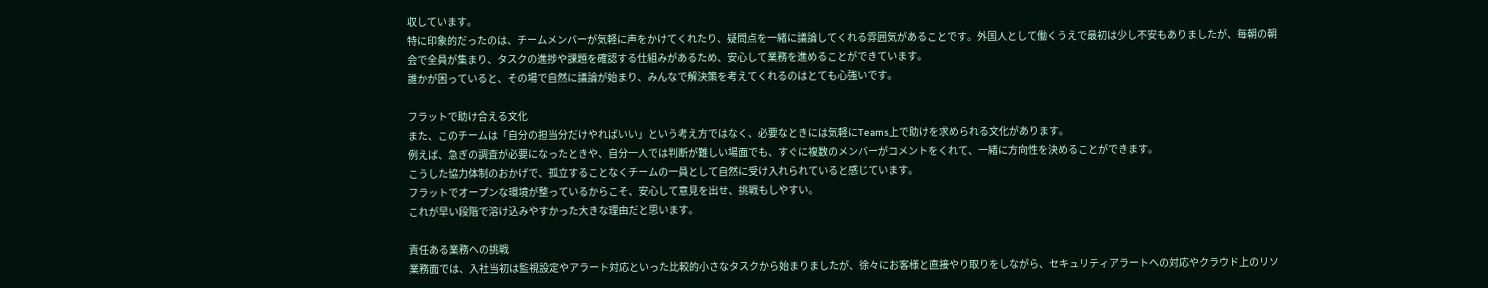収しています。
特に印象的だったのは、チームメンバーが気軽に声をかけてくれたり、疑問点を一緒に議論してくれる雰囲気があることです。外国人として働くうえで最初は少し不安もありましたが、毎朝の朝会で全員が集まり、タスクの進捗や課題を確認する仕組みがあるため、安心して業務を進めることができています。
誰かが困っていると、その場で自然に議論が始まり、みんなで解決策を考えてくれるのはとても心強いです。

フラットで助け合える文化
また、このチームは「自分の担当分だけやればいい」という考え方ではなく、必要なときには気軽にTeams上で助けを求められる文化があります。
例えば、急ぎの調査が必要になったときや、自分一人では判断が難しい場面でも、すぐに複数のメンバーがコメントをくれて、一緒に方向性を決めることができます。
こうした協力体制のおかげで、孤立することなくチームの一員として自然に受け入れられていると感じています。
フラットでオープンな環境が整っているからこそ、安心して意見を出せ、挑戦もしやすい。
これが早い段階で溶け込みやすかった大きな理由だと思います。

責任ある業務への挑戦
業務面では、入社当初は監視設定やアラート対応といった比較的小さなタスクから始まりましたが、徐々にお客様と直接やり取りをしながら、セキュリティアラートへの対応やクラウド上のリソ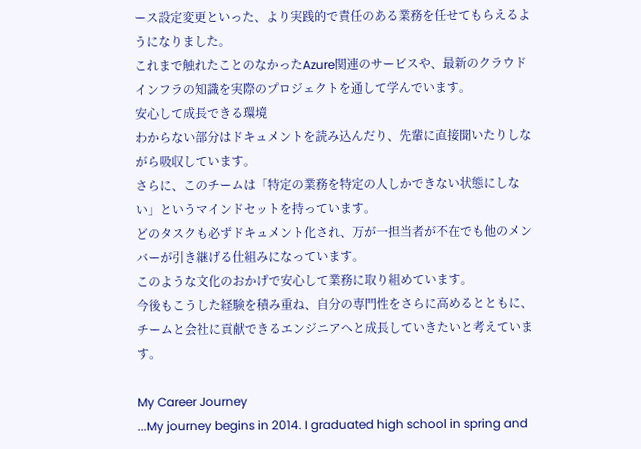ース設定変更といった、より実践的で責任のある業務を任せてもらえるようになりました。
これまで触れたことのなかったAzure関連のサービスや、最新のクラウドインフラの知識を実際のプロジェクトを通して学んでいます。
安心して成長できる環境
わからない部分はドキュメントを読み込んだり、先輩に直接聞いたりしながら吸収しています。
さらに、このチームは「特定の業務を特定の人しかできない状態にしない」というマインドセットを持っています。
どのタスクも必ずドキュメント化され、万が一担当者が不在でも他のメンバーが引き継げる仕組みになっています。
このような文化のおかげで安心して業務に取り組めています。
今後もこうした経験を積み重ね、自分の専門性をさらに高めるとともに、チームと会社に貢献できるエンジニアへと成長していきたいと考えています。

My Career Journey
...My journey begins in 2014. I graduated high school in spring and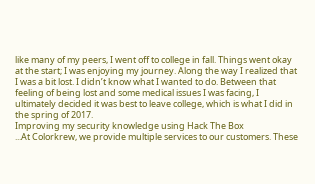like many of my peers, I went off to college in fall. Things went okay at the start; I was enjoying my journey. Along the way I realized that I was a bit lost. I didn’t know what I wanted to do. Between that feeling of being lost and some medical issues I was facing, I ultimately decided it was best to leave college, which is what I did in the spring of 2017.
Improving my security knowledge using Hack The Box
...At Colorkrew, we provide multiple services to our customers. These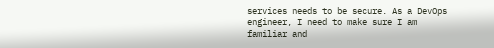services needs to be secure. As a DevOps engineer, I need to make sure I am familiar and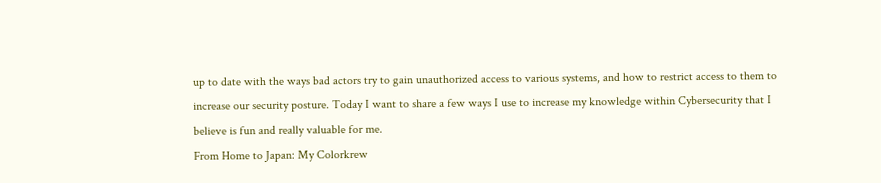up to date with the ways bad actors try to gain unauthorized access to various systems, and how to restrict access to them to increase our security posture. Today I want to share a few ways I use to increase my knowledge within Cybersecurity that I believe is fun and really valuable for me.
From Home to Japan: My Colorkrew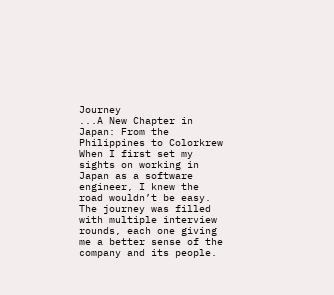Journey
...A New Chapter in Japan: From the Philippines to Colorkrew
When I first set my sights on working in Japan as a software engineer, I knew the road wouldn’t be easy. The journey was filled with multiple interview rounds, each one giving me a better sense of the company and its people.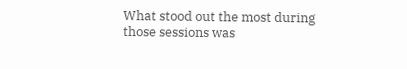What stood out the most during those sessions was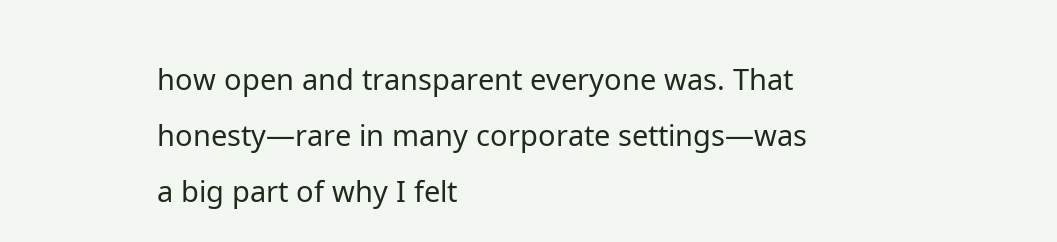how open and transparent everyone was. That honesty—rare in many corporate settings—was a big part of why I felt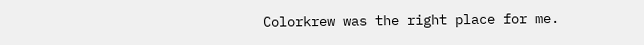Colorkrew was the right place for me.